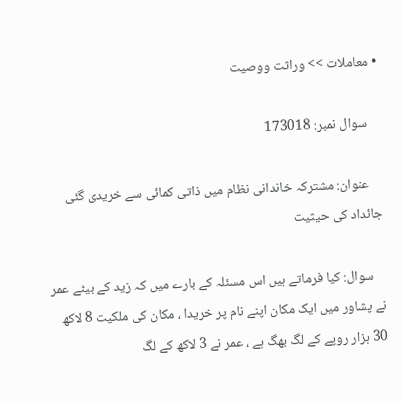• معاملات >> وراثت ووصیت

    سوال نمبر: 173018

    عنوان: مشترکہ خاندانی نظام میں ذاتی کمائی سے خریدی گئی جائداد کی حیثیت

    سوال: کیا فرماتے ہیں اس مسئلہ کے بارے میں کہ زید کے بیٹے عمر نے پشاور میں ایک مکان اپنے نام پر خریدا ، مکان کی ملکیت 8 لاکھ 30 ہزار روپے کے لگ بھگ ہے ، عمر نے 3 لاکھ کے لگ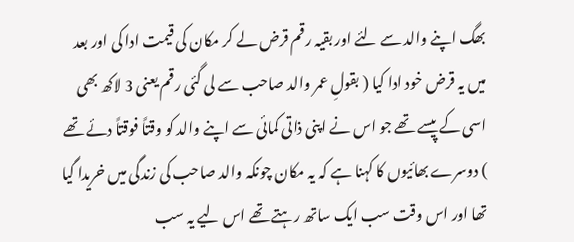بھگ اپنے والد سے لئے اور بقیہ رقم قرض لے کر مکان کی قیمت ادا کی اور بعد میں یہ قرض خود ادا کیا ( بقولِ عمر والد صاحب سے لی گئی رقم یعنی 3 لاکھ بھی اسی کے پیسے تھے جو اس نے اپنی ذاتی کمائی سے اپنے والد کو وقتاً فوقتاً دئے تھے ) دوسرے بھائیوں کا کہنا ہے کہ یہ مکان چونکہ والد صاحب کی زندگی میں خریدا گیا تھا اور اس وقت سب ایک ساتھ رہتے تھے اس لیے یہ سب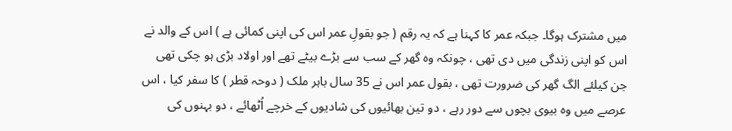میں مشترک ہوگا۔ جبکہ عمر کا کہنا ہے کہ یہ رقم ( جو بقولِ عمر اس کی اپنی کمائی ہے ) اس کے والد نے اس کو اپنی زندگی میں دی تھی ، چونکہ وہ گھر کے سب سے بڑے بیٹے تھے اور اولاد بڑی ہو چکی تھی جن کیلئے الگ گھر کی ضرورت تھی ، بقول عمر اس نے 35 سال باہر ملک ( دوحہ قطر ) کا سفر کیا ، اس عرصے میں وہ بیوی بچوں سے دور رہے ، دو تین بھائیوں کی شادیوں کے خرچے اُٹھائے ، دو بہنوں کی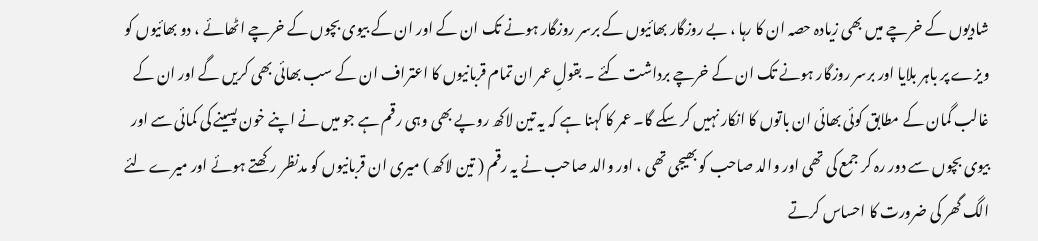شادیوں کے خرچے میں بھی زیادہ حصہ ان کا رہا ، بے روزگار بھائیوں کے برسر روزگار ہونے تک ان کے اور ان کے بیوی بچوں کے خرچے اٹھائے ، دو بھائیوں کو ویزے پر باہر بلایا اور برسر روزگار ہونے تک ان کے خرچے برداشت کئے ۔ بقولِ عمر ان تمام قربانیوں کا اعتراف ان کے سب بھائی بھی کریں گے اور ان کے غالب گمان کے مطابق کوئی بھائی ان باتوں کا انکار نہیں کر سکے گا۔ عمر کا کہنا ہے کہ یہ تین لاکھ روپے بھی وہی رقم ہے جو میں نے اپنے خون پسینے کی کمائی سے اور بیوی بچوں سے دور رہ کر جمع کی تھی اور والد صاحب کو بھیجی تھی ، اور والد صاحب نے یہ رقم ( تین لاکھ ) میری ان قربانیوں کو مدنظر رکھتے ہوئے اور میرے لئے الگ گھر کی ضرورت کا احساس کرتے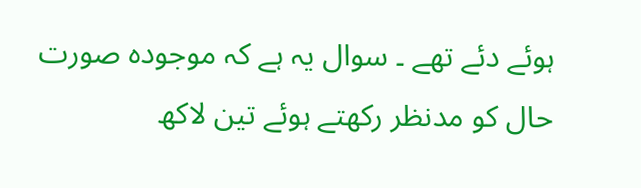ہوئے دئے تھے ۔ سوال یہ ہے کہ موجودہ صورت حال کو مدنظر رکھتے ہوئے تین لاکھ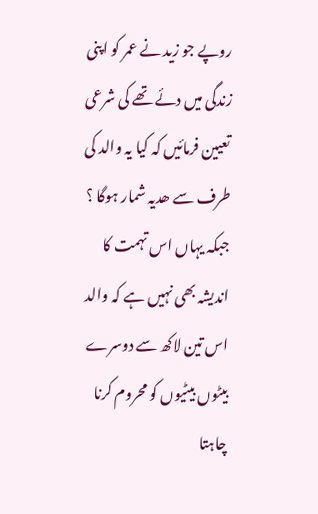روپے جو زید نے عمر کو اپنی زندگی میں دئے تھے کی شرعی تعیین فرمائیں کہ کیا یہ والد کی طرف سے ھدیہ شمار ہوگا ؟ جبکہ یہاں اس تہمت کا اندیشہ بھی نہیں ہے کہ والد اس تین لاکھ سے دوسرے بیٹوں بیٹیوں کو محروم کرنا چاہتا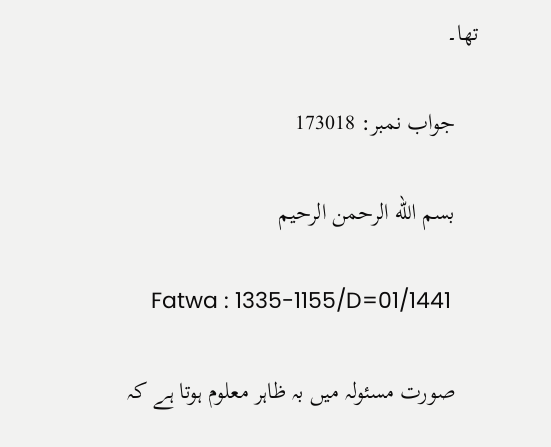تھا۔

    جواب نمبر: 173018

    بسم الله الرحمن الرحيم

    Fatwa : 1335-1155/D=01/1441

    صورت مسئولہ میں بہ ظاہر معلوم ہوتا ہے کہ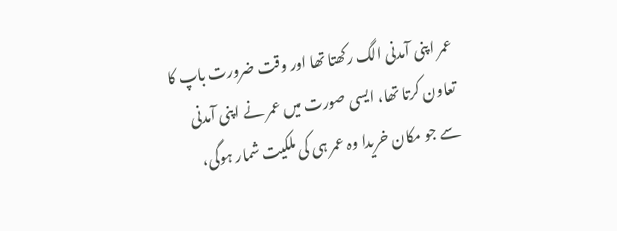عمر اپنی آمدنی الگ رکھتا تھا اور وقت ضرورت باپ کا تعاون کرتا تھا، ایسی صورت میں عمر نے اپنی آمدنی سے جو مکان خریدا وہ عمر ہی کی ملکیت شمار ہوگی،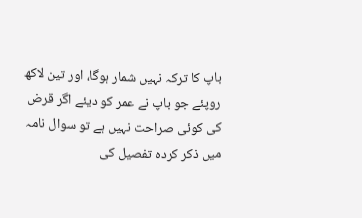باپ کا ترکہ نہیں شمار ہوگا، اور تین لاکھ روپئے جو باپ نے عمر کو دیئے اگر قرض کی کوئی صراحت نہیں ہے تو سوال نامہ میں ذکر کردہ تفصیل کی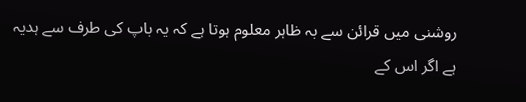روشنی میں قرائن سے بہ ظاہر معلوم ہوتا ہے کہ یہ باپ کی طرف سے ہدیہ ہے اگر اس کے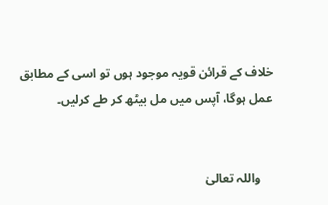خلاف کے قرائن قویہ موجود ہوں تو اسی کے مطابق عمل ہوگا، آپس میں مل بیٹھ کر طے کرلیں۔


    واللہ تعالیٰ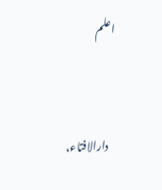اعلم


    دارالافتاء،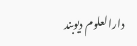دارالعلوم دیوبند